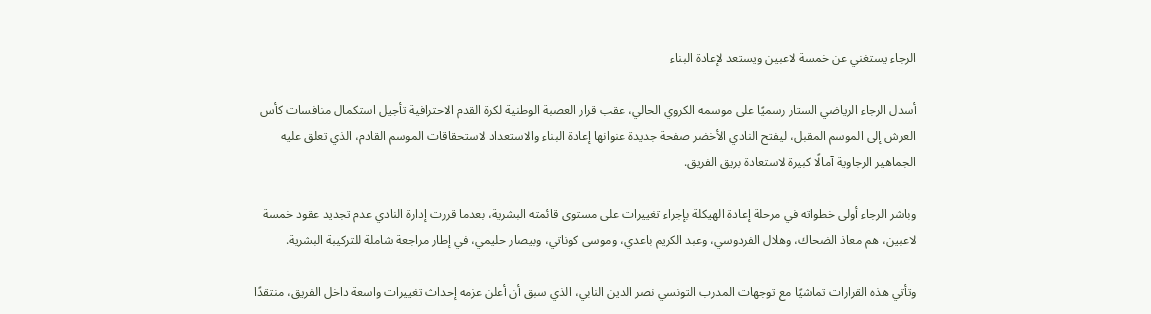الرجاء يستغني عن خمسة لاعبين ويستعد لإعادة البناء

أسدل الرجاء الرياضي الستار رسميًا على موسمه الكروي الحالي، عقب قرار العصبة الوطنية لكرة القدم الاحترافية تأجيل استكمال منافسات كأس العرش إلى الموسم المقبل، ليفتح النادي الأخضر صفحة جديدة عنوانها إعادة البناء والاستعداد لاستحقاقات الموسم القادم، الذي تعلق عليه الجماهير الرجاوية آمالًا كبيرة لاستعادة بريق الفريق.

وباشر الرجاء أولى خطواته في مرحلة إعادة الهيكلة بإجراء تغييرات على مستوى قائمته البشرية، بعدما قررت إدارة النادي عدم تجديد عقود خمسة لاعبين، هم معاذ الضحاك، وهلال الفردوسي، وعبد الكريم باعدي، وموسى كوناتي، وبيصار حليمي، في إطار مراجعة شاملة للتركيبة البشرية.

وتأتي هذه القرارات تماشيًا مع توجهات المدرب التونسي نصر الدين النابي، الذي سبق أن أعلن عزمه إحداث تغييرات واسعة داخل الفريق، منتقدًا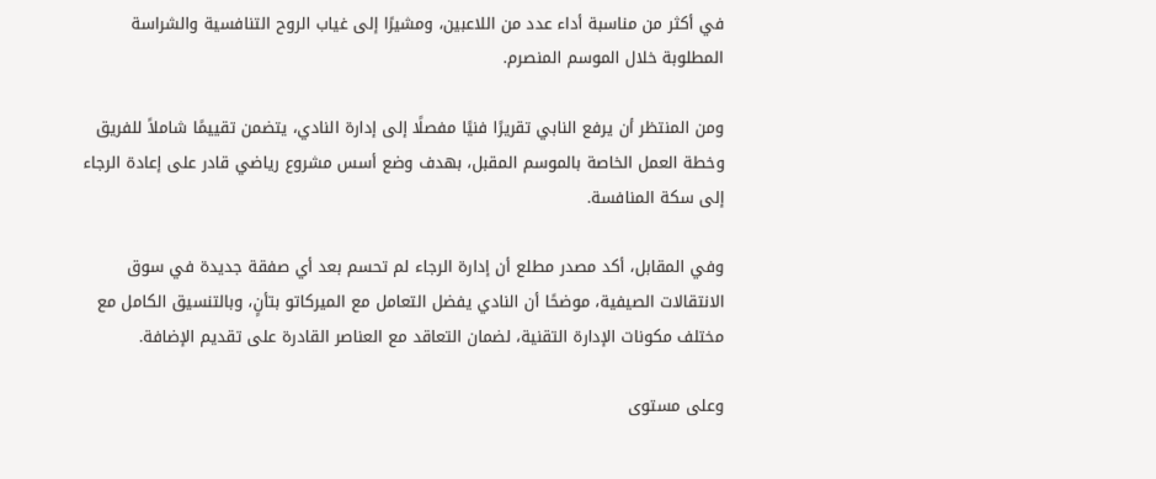في أكثر من مناسبة أداء عدد من اللاعبين، ومشيرًا إلى غياب الروح التنافسية والشراسة المطلوبة خلال الموسم المنصرم.

ومن المنتظر أن يرفع النابي تقريرًا فنيًا مفصلًا إلى إدارة النادي، يتضمن تقييمًا شاملاً للفريق وخطة العمل الخاصة بالموسم المقبل، بهدف وضع أسس مشروع رياضي قادر على إعادة الرجاء إلى سكة المنافسة.

وفي المقابل، أكد مصدر مطلع أن إدارة الرجاء لم تحسم بعد أي صفقة جديدة في سوق الانتقالات الصيفية، موضحًا أن النادي يفضل التعامل مع الميركاتو بتأنٍ، وبالتنسيق الكامل مع مختلف مكونات الإدارة التقنية، لضمان التعاقد مع العناصر القادرة على تقديم الإضافة.

وعلى مستوى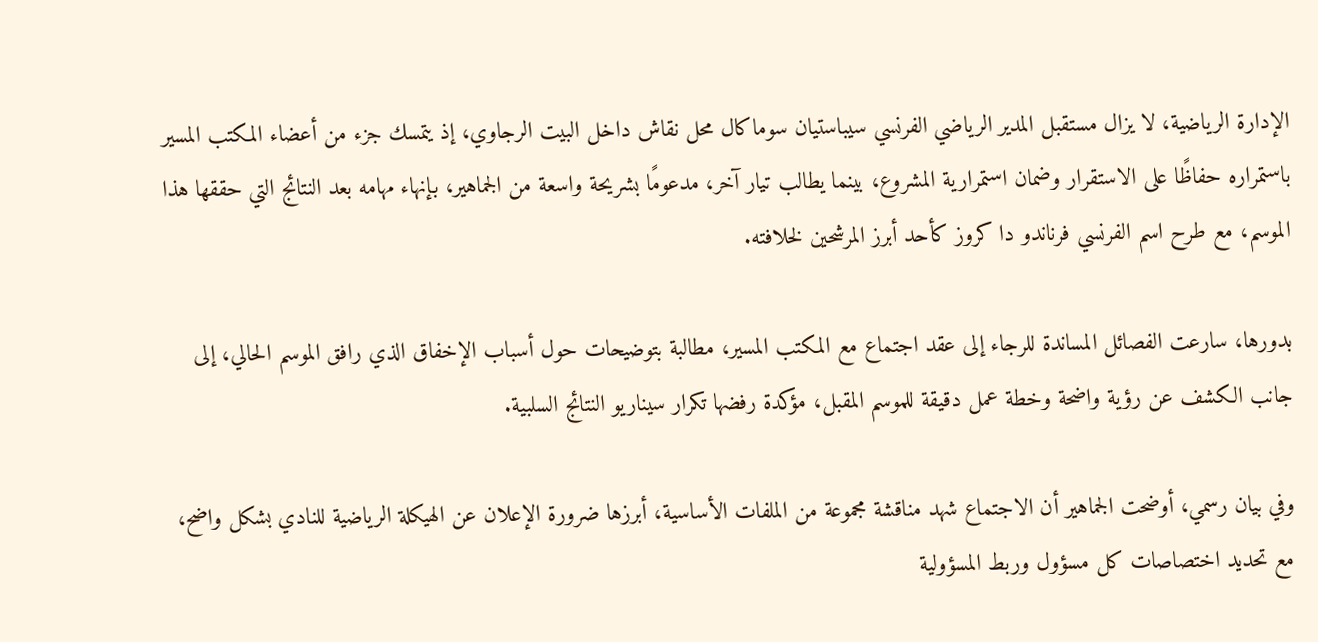الإدارة الرياضية، لا يزال مستقبل المدير الرياضي الفرنسي سيباستيان سوماكال محل نقاش داخل البيت الرجاوي، إذ يتمسك جزء من أعضاء المكتب المسير باستمراره حفاظًا على الاستقرار وضمان استمرارية المشروع، بينما يطالب تيار آخر، مدعومًا بشريحة واسعة من الجماهير، بإنهاء مهامه بعد النتائج التي حققها هذا الموسم، مع طرح اسم الفرنسي فرناندو دا كروز كأحد أبرز المرشحين لخلافته.

بدورها، سارعت الفصائل المساندة للرجاء إلى عقد اجتماع مع المكتب المسير، مطالبة بتوضيحات حول أسباب الإخفاق الذي رافق الموسم الحالي، إلى جانب الكشف عن رؤية واضحة وخطة عمل دقيقة للموسم المقبل، مؤكدة رفضها تكرار سيناريو النتائج السلبية.

وفي بيان رسمي، أوضحت الجماهير أن الاجتماع شهد مناقشة مجموعة من الملفات الأساسية، أبرزها ضرورة الإعلان عن الهيكلة الرياضية للنادي بشكل واضح، مع تحديد اختصاصات كل مسؤول وربط المسؤولية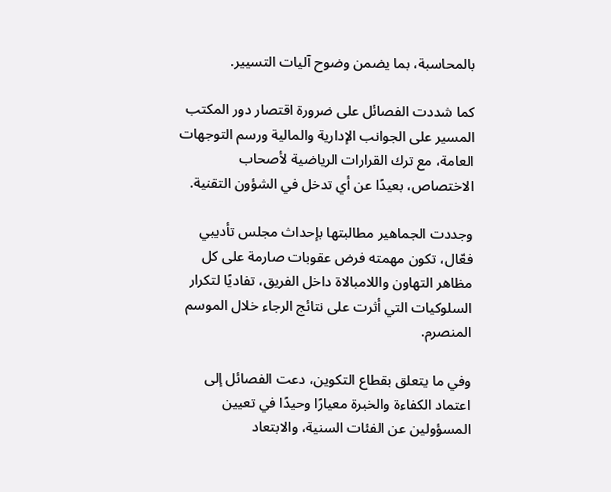بالمحاسبة، بما يضمن وضوح آليات التسيير.

كما شددت الفصائل على ضرورة اقتصار دور المكتب المسير على الجوانب الإدارية والمالية ورسم التوجهات العامة، مع ترك القرارات الرياضية لأصحاب الاختصاص، بعيدًا عن أي تدخل في الشؤون التقنية.

وجددت الجماهير مطالبتها بإحداث مجلس تأديبي فعّال، تكون مهمته فرض عقوبات صارمة على كل مظاهر التهاون واللامبالاة داخل الفريق، تفاديًا لتكرار السلوكيات التي أثرت على نتائج الرجاء خلال الموسم المنصرم.

وفي ما يتعلق بقطاع التكوين، دعت الفصائل إلى اعتماد الكفاءة والخبرة معيارًا وحيدًا في تعيين المسؤولين عن الفئات السنية، والابتعاد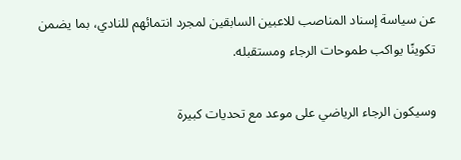عن سياسة إسناد المناصب للاعبين السابقين لمجرد انتمائهم للنادي، بما يضمن تكوينًا يواكب طموحات الرجاء ومستقبله.

وسيكون الرجاء الرياضي على موعد مع تحديات كبيرة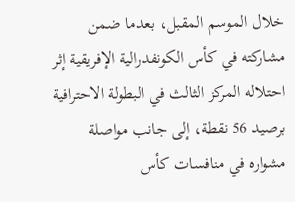خلال الموسم المقبل، بعدما ضمن مشاركته في كأس الكونفدرالية الإفريقية إثر احتلاله المركز الثالث في البطولة الاحترافية برصيد 56 نقطة، إلى جانب مواصلة مشواره في منافسات كأس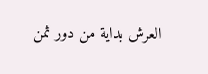العرش بداية من دور ثمن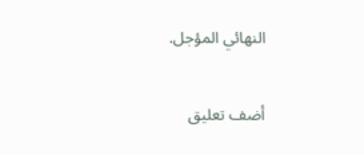النهائي المؤجل.

أضف تعليق